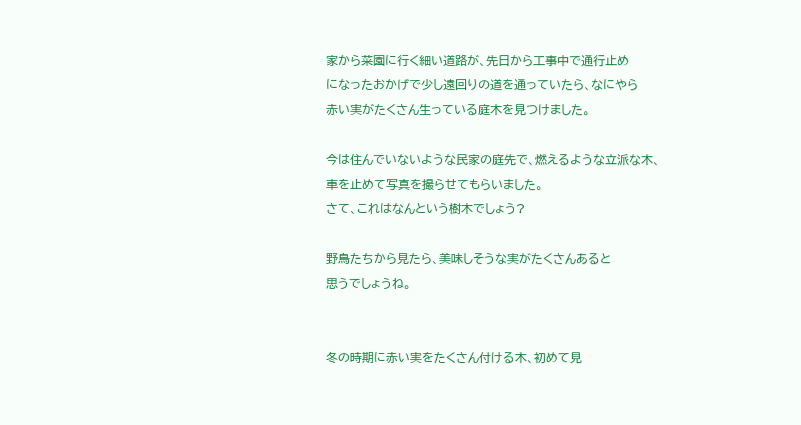家から菜園に行く細い道路が、先日から工事中で通行止め
になったおかげで少し遠回りの道を通っていたら、なにやら
赤い実がたくさん生っている庭木を見つけました。

今は住んでいないような民家の庭先で、燃えるような立派な木、
車を止めて写真を撮らせてもらいました。
さて、これはなんという樹木でしょう?

野鳥たちから見たら、美味しそうな実がたくさんあると
思うでしょうね。


冬の時期に赤い実をたくさん付ける木、初めて見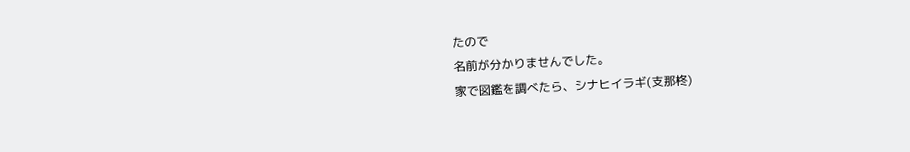たので
名前が分かりませんでした。
家で図鑑を調べたら、シナヒイラギ(支那柊)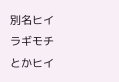別名ヒイラギモチとかヒイ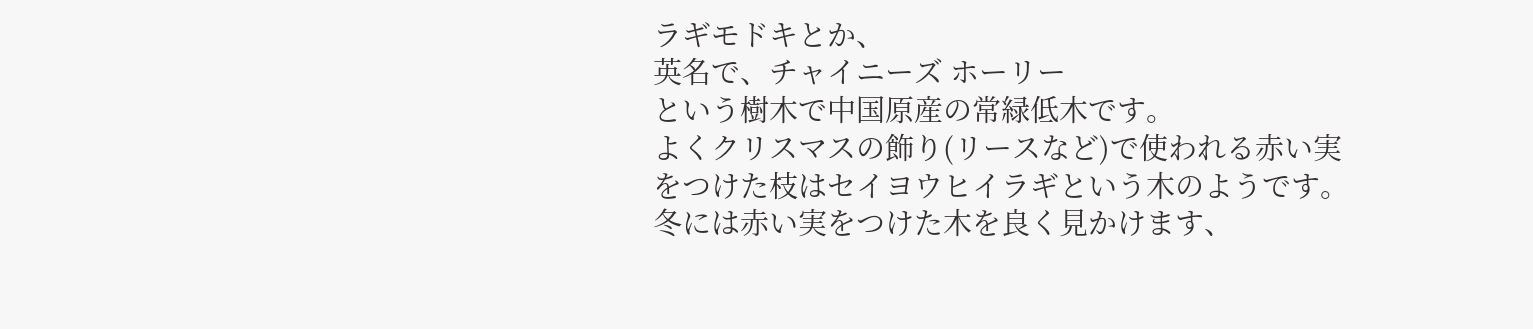ラギモドキとか、
英名で、チャイニーズ ホーリー
という樹木で中国原産の常緑低木です。
よくクリスマスの飾り(リースなど)で使われる赤い実
をつけた枝はセイヨウヒイラギという木のようです。
冬には赤い実をつけた木を良く見かけます、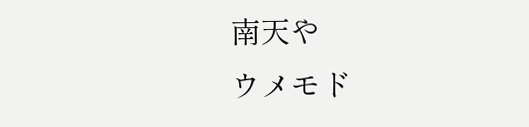南天や
ウメモド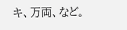キ、万両、など。